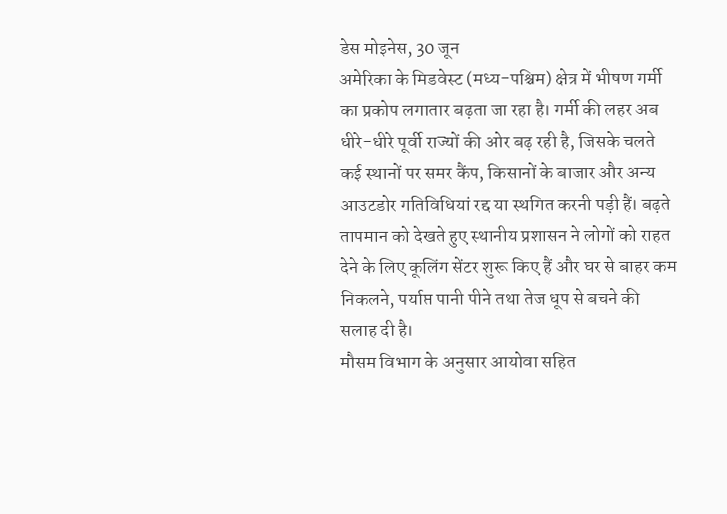डेस मोइनेस, 30 जून
अमेरिका के मिडवेस्ट (मध्य-पश्चिम) क्षेत्र में भीषण गर्मी का प्रकोप लगातार बढ़ता जा रहा है। गर्मी की लहर अब धीरे-धीरे पूर्वी राज्यों की ओर बढ़ रही है, जिसके चलते कई स्थानों पर समर कैंप, किसानों के बाजार और अन्य आउटडोर गतिविधियां रद्द या स्थगित करनी पड़ी हैं। बढ़ते तापमान को देखते हुए स्थानीय प्रशासन ने लोगों को राहत देने के लिए कूलिंग सेंटर शुरू किए हैं और घर से बाहर कम निकलने, पर्याप्त पानी पीने तथा तेज धूप से बचने की सलाह दी है।
मौसम विभाग के अनुसार आयोवा सहित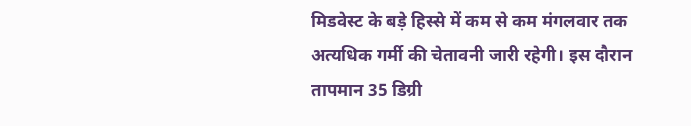मिडवेस्ट के बड़े हिस्से में कम से कम मंगलवार तक अत्यधिक गर्मी की चेतावनी जारी रहेगी। इस दौरान तापमान 35 डिग्री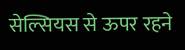सेल्सियस से ऊपर रहने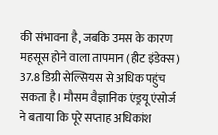की संभावना है, जबकि उमस के कारण महसूस होने वाला तापमान (हीट इंडेक्स) 37.8 डिग्री सेल्सियस से अधिक पहुंच सकता है। मौसम वैज्ञानिक एंड्रयू एंसोर्ज ने बताया कि पूरे सप्ताह अधिकांश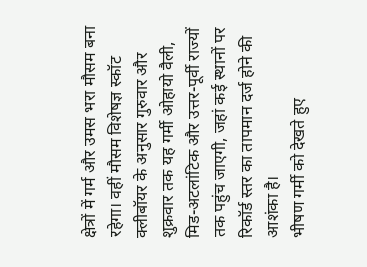क्षेत्रों में गर्म और उमस भरा मौसम बना रहेगा। वहीं मौसम विशेषज्ञ स्कॉट क्लीबॉयर के अनुसार गुरुवार और शुक्रवार तक यह गर्मी ओहायो वैली, मिड-अटलांटिक और उत्तर-पूर्वी राज्यों तक पहुंच जाएगी, जहां कई स्थानों पर रिकॉर्ड स्तर का तापमान दर्ज होने की आशंका है।
भीषण गर्मी को देखते हुए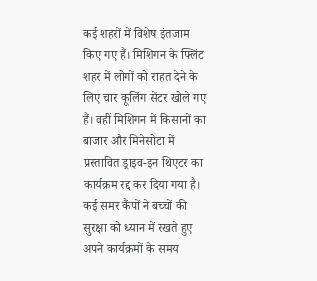कई शहरों में विशेष इंतजाम किए गए हैं। मिशिगन के फ्लिंट शहर में लोगों को राहत देने के लिए चार कूलिंग सेंटर खोले गए हैं। वहीं मिशिगन में किसानों का बाजार और मिनेसोटा में प्रस्तावित ड्राइव-इन थिएटर का कार्यक्रम रद्द कर दिया गया है। कई समर कैंपों ने बच्चों की सुरक्षा को ध्यान में रखते हुए अपने कार्यक्रमों के समय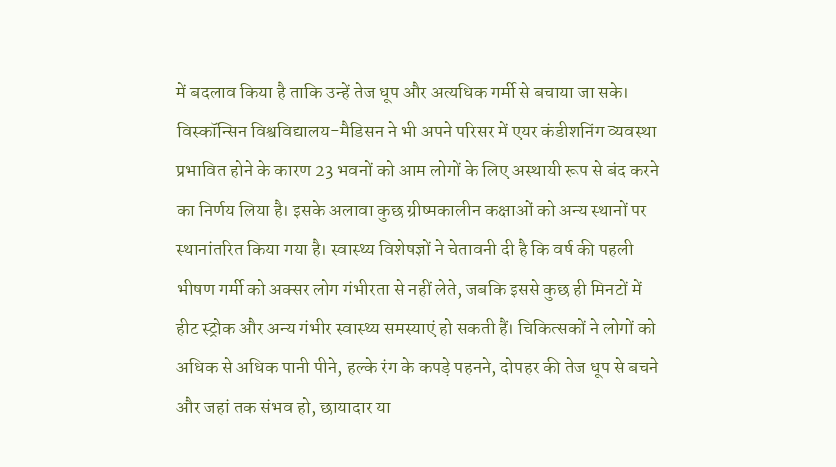में बदलाव किया है ताकि उन्हें तेज धूप और अत्यधिक गर्मी से बचाया जा सके।
विस्कॉन्सिन विश्वविद्यालय-मैडिसन ने भी अपने परिसर में एयर कंडीशनिंग व्यवस्था प्रभावित होने के कारण 23 भवनों को आम लोगों के लिए अस्थायी रूप से बंद करने का निर्णय लिया है। इसके अलावा कुछ ग्रीष्मकालीन कक्षाओं को अन्य स्थानों पर स्थानांतरित किया गया है। स्वास्थ्य विशेषज्ञों ने चेतावनी दी है कि वर्ष की पहली भीषण गर्मी को अक्सर लोग गंभीरता से नहीं लेते, जबकि इससे कुछ ही मिनटों में हीट स्ट्रोक और अन्य गंभीर स्वास्थ्य समस्याएं हो सकती हैं। चिकित्सकों ने लोगों को अधिक से अधिक पानी पीने, हल्के रंग के कपड़े पहनने, दोपहर की तेज धूप से बचने और जहां तक संभव हो, छायादार या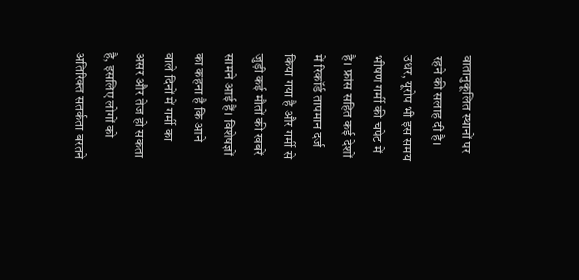वातानुकूलित स्थानों पर रहने की सलाह दी है।
उधर, यूरोप भी इस समय भीषण गर्मी की चपेट में है। फ्रांस सहित कई देशों में रिकॉर्ड तापमान दर्ज किया गया है और गर्मी से जुड़ी कई मौतों की खबरें सामने आई हैं। विशेषज्ञों का कहना है कि आने वाले दिनों में गर्मी का असर और तेज हो सकता है, इसलिए लोगों को अतिरिक्त सतर्कता बरतने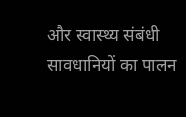और स्वास्थ्य संबंधी सावधानियों का पालन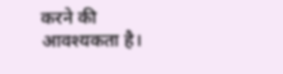करने की आवश्यकता है।